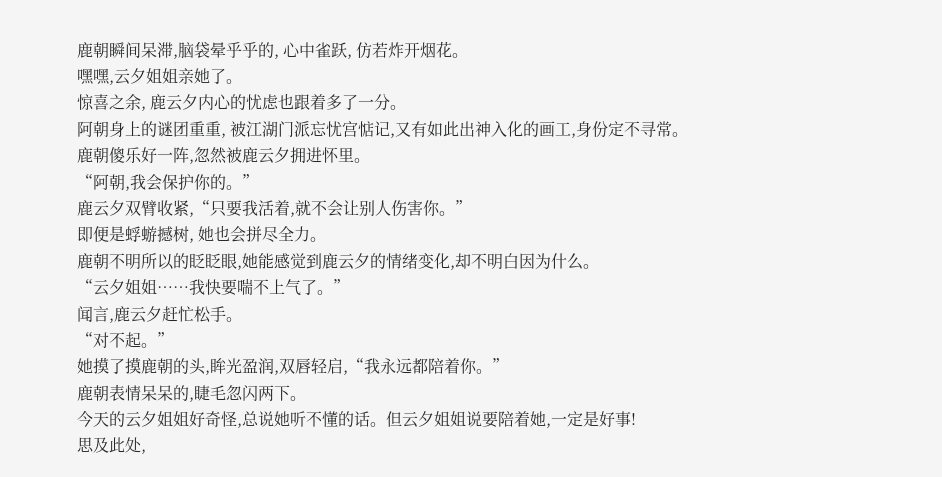鹿朝瞬间呆滞,脑袋晕乎乎的, 心中雀跃, 仿若炸开烟花。
嘿嘿,云夕姐姐亲她了。
惊喜之余, 鹿云夕内心的忧虑也跟着多了一分。
阿朝身上的谜团重重, 被江湖门派忘忧宫惦记,又有如此出神入化的画工,身份定不寻常。
鹿朝傻乐好一阵,忽然被鹿云夕拥进怀里。
“阿朝,我会保护你的。”
鹿云夕双臂收紧,“只要我活着,就不会让别人伤害你。”
即便是蜉蝣撼树, 她也会拼尽全力。
鹿朝不明所以的眨眨眼,她能感觉到鹿云夕的情绪变化,却不明白因为什么。
“云夕姐姐……我快要喘不上气了。”
闻言,鹿云夕赶忙松手。
“对不起。”
她摸了摸鹿朝的头,眸光盈润,双唇轻启,“我永远都陪着你。”
鹿朝表情呆呆的,睫毛忽闪两下。
今天的云夕姐姐好奇怪,总说她听不懂的话。但云夕姐姐说要陪着她,一定是好事!
思及此处,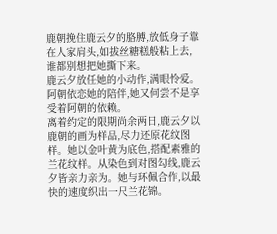鹿朝挽住鹿云夕的胳膊,放低身子靠在人家肩头,如拔丝糖糕般粘上去,谁都别想把她撕下来。
鹿云夕放任她的小动作,满眼怜爱。
阿朝依恋她的陪伴,她又何尝不是享受着阿朝的依赖。
离着约定的限期尚余两日,鹿云夕以鹿朝的画为样品,尽力还原花纹图样。她以金叶黄为底色,搭配素雅的兰花纹样。从染色到对图勾线,鹿云夕皆亲力亲为。她与环佩合作,以最快的速度织出一尺兰花锦。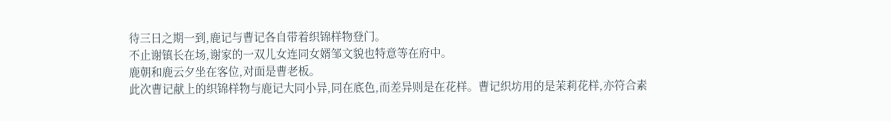待三日之期一到,鹿记与曹记各自带着织锦样物登门。
不止谢镇长在场,谢家的一双儿女连同女婿邹文貌也特意等在府中。
鹿朝和鹿云夕坐在客位,对面是曹老板。
此次曹记献上的织锦样物与鹿记大同小异,同在底色,而差异则是在花样。曹记织坊用的是茉莉花样,亦符合素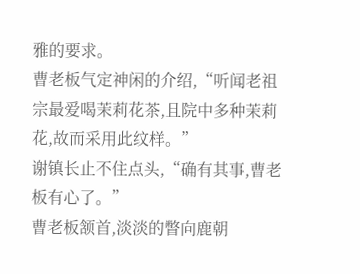雅的要求。
曹老板气定神闲的介绍,“听闻老祖宗最爱喝茉莉花茶,且院中多种茉莉花,故而采用此纹样。”
谢镇长止不住点头,“确有其事,曹老板有心了。”
曹老板颔首,淡淡的瞥向鹿朝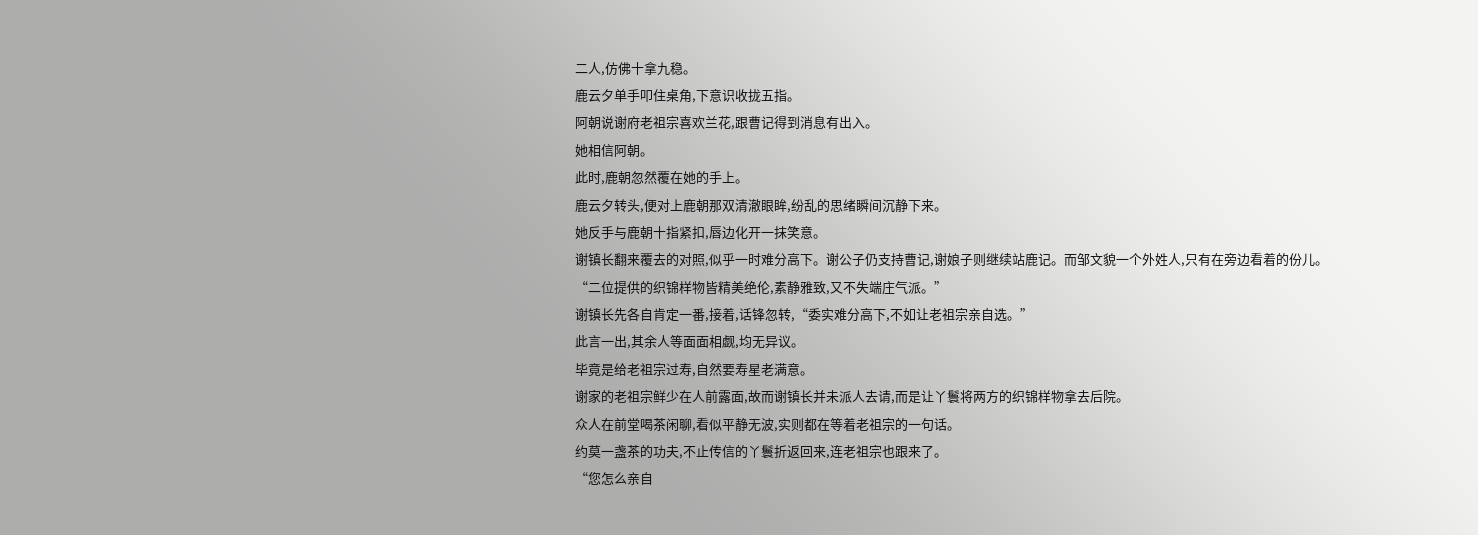二人,仿佛十拿九稳。
鹿云夕单手叩住桌角,下意识收拢五指。
阿朝说谢府老祖宗喜欢兰花,跟曹记得到消息有出入。
她相信阿朝。
此时,鹿朝忽然覆在她的手上。
鹿云夕转头,便对上鹿朝那双清澈眼眸,纷乱的思绪瞬间沉静下来。
她反手与鹿朝十指紧扣,唇边化开一抹笑意。
谢镇长翻来覆去的对照,似乎一时难分高下。谢公子仍支持曹记,谢娘子则继续站鹿记。而邹文貌一个外姓人,只有在旁边看着的份儿。
“二位提供的织锦样物皆精美绝伦,素静雅致,又不失端庄气派。”
谢镇长先各自肯定一番,接着,话锋忽转,“委实难分高下,不如让老祖宗亲自选。”
此言一出,其余人等面面相觑,均无异议。
毕竟是给老祖宗过寿,自然要寿星老满意。
谢家的老祖宗鲜少在人前露面,故而谢镇长并未派人去请,而是让丫鬟将两方的织锦样物拿去后院。
众人在前堂喝茶闲聊,看似平静无波,实则都在等着老祖宗的一句话。
约莫一盏茶的功夫,不止传信的丫鬟折返回来,连老祖宗也跟来了。
“您怎么亲自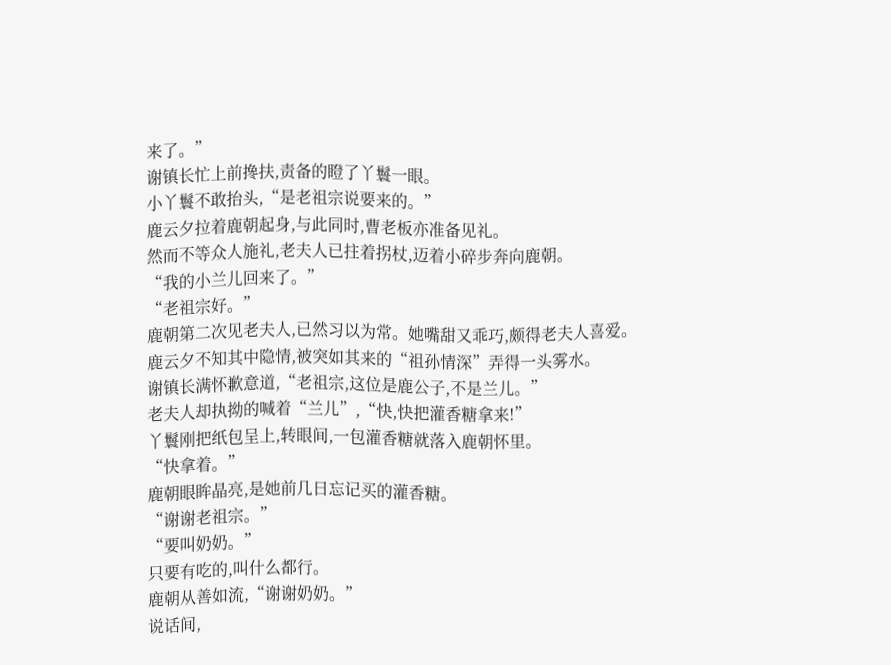来了。”
谢镇长忙上前搀扶,责备的瞪了丫鬟一眼。
小丫鬟不敢抬头,“是老祖宗说要来的。”
鹿云夕拉着鹿朝起身,与此同时,曹老板亦准备见礼。
然而不等众人施礼,老夫人已拄着拐杖,迈着小碎步奔向鹿朝。
“我的小兰儿回来了。”
“老祖宗好。”
鹿朝第二次见老夫人,已然习以为常。她嘴甜又乖巧,颇得老夫人喜爱。
鹿云夕不知其中隐情,被突如其来的“祖孙情深”弄得一头雾水。
谢镇长满怀歉意道,“老祖宗,这位是鹿公子,不是兰儿。”
老夫人却执拗的喊着“兰儿”,“快,快把灌香糖拿来!”
丫鬟刚把纸包呈上,转眼间,一包灌香糖就落入鹿朝怀里。
“快拿着。”
鹿朝眼眸晶亮,是她前几日忘记买的灌香糖。
“谢谢老祖宗。”
“要叫奶奶。”
只要有吃的,叫什么都行。
鹿朝从善如流,“谢谢奶奶。”
说话间,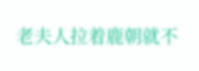老夫人拉着鹿朝就不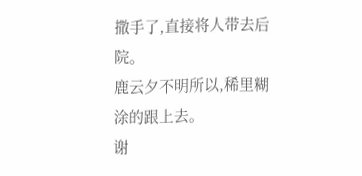撒手了,直接将人带去后院。
鹿云夕不明所以,稀里糊涂的跟上去。
谢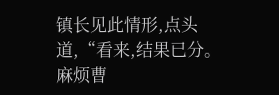镇长见此情形,点头道,“看来,结果已分。麻烦曹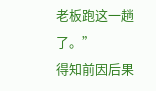老板跑这一趟了。”
得知前因后果